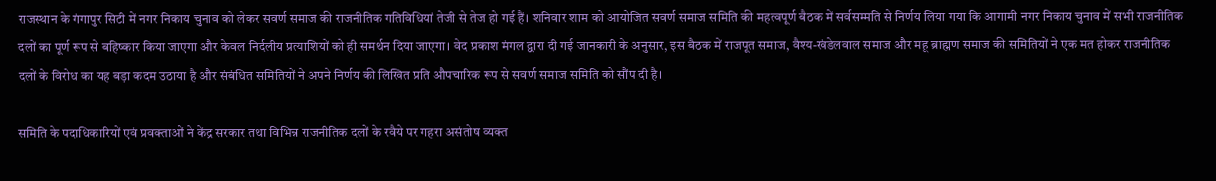राजस्थान के गंगापुर सिटी में नगर निकाय चुनाव को लेकर सवर्ण समाज की राजनीतिक गतिविधियां तेजी से तेज हो गई हैं। शनिवार शाम को आयोजित सवर्ण समाज समिति की महत्वपूर्ण बैठक में सर्वसम्मति से निर्णय लिया गया कि आगामी नगर निकाय चुनाव में सभी राजनीतिक दलों का पूर्ण रूप से बहिष्कार किया जाएगा और केवल निर्दलीय प्रत्याशियों को ही समर्थन दिया जाएगा। वेद प्रकाश मंगल द्वारा दी गई जानकारी के अनुसार, इस बैठक में राजपूत समाज, वैश्य-खंडेलवाल समाज और महू ब्राह्मण समाज की समितियों ने एक मत होकर राजनीतिक दलों के विरोध का यह बड़ा कदम उठाया है और संबंधित समितियों ने अपने निर्णय की लिखित प्रति औपचारिक रूप से सवर्ण समाज समिति को सौंप दी है।

समिति के पदाधिकारियों एवं प्रवक्ताओं ने केंद्र सरकार तथा विभिन्न राजनीतिक दलों के रवैये पर गहरा असंतोष व्यक्त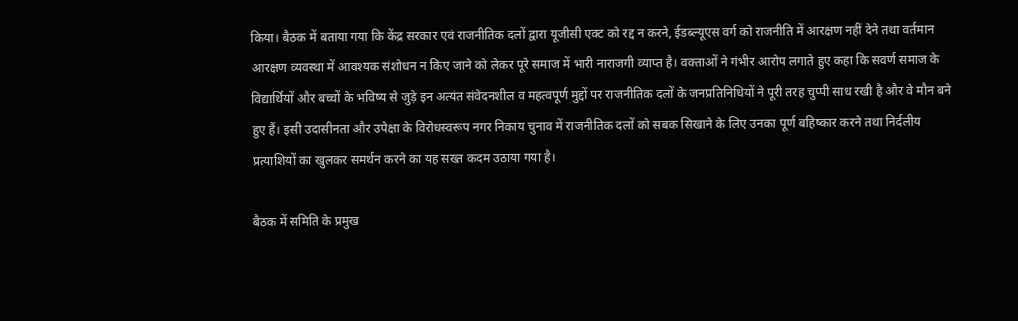किया। बैठक में बताया गया कि केंद्र सरकार एवं राजनीतिक दलों द्वारा यूजीसी एक्ट को रद्द न करने, ईडब्ल्यूएस वर्ग को राजनीति में आरक्षण नहीं देने तथा वर्तमान आरक्षण व्यवस्था में आवश्यक संशोधन न किए जाने को लेकर पूरे समाज में भारी नाराजगी व्याप्त है। वक्ताओं ने गंभीर आरोप लगाते हुए कहा कि सवर्ण समाज के विद्यार्थियों और बच्चों के भविष्य से जुड़े इन अत्यंत संवेदनशील व महत्वपूर्ण मुद्दों पर राजनीतिक दलों के जनप्रतिनिधियों ने पूरी तरह चुप्पी साध रखी है और वे मौन बने हुए हैं। इसी उदासीनता और उपेक्षा के विरोधस्वरूप नगर निकाय चुनाव में राजनीतिक दलों को सबक सिखाने के लिए उनका पूर्ण बहिष्कार करने तथा निर्दलीय प्रत्याशियों का खुलकर समर्थन करने का यह सख्त कदम उठाया गया है।

बैठक में समिति के प्रमुख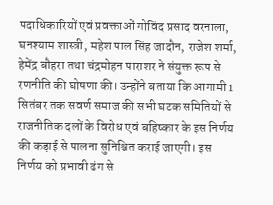पदाधिकारियों एवं प्रवक्ताओं गोविंद प्रसाद वरनाला, घनश्याम शास्त्री, महेश पाल सिंह जादौन, राजेश शर्मा, हेमेंद्र बौहरा तथा चंद्रमोहन पाराशर ने संयुक्त रूप से रणनीति की घोषणा की। उन्होंने बताया कि आगामी 1 सितंबर तक सवर्ण समाज की सभी घटक समितियों से राजनीतिक दलों के विरोध एवं बहिष्कार के इस निर्णय की कड़ाई से पालना सुनिश्चित कराई जाएगी। इस निर्णय को प्रभावी ढंग से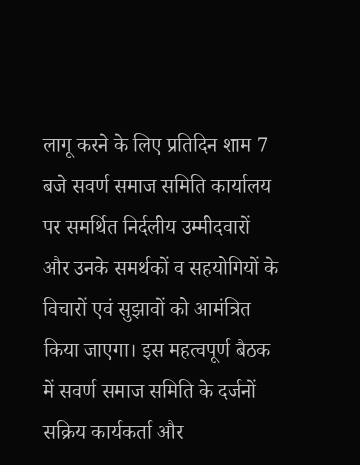लागू करने के लिए प्रतिदिन शाम 7 बजे सवर्ण समाज समिति कार्यालय पर समर्थित निर्दलीय उम्मीदवारों और उनके समर्थकों व सहयोगियों के विचारों एवं सुझावों को आमंत्रित किया जाएगा। इस महत्वपूर्ण बैठक में सवर्ण समाज समिति के दर्जनों सक्रिय कार्यकर्ता और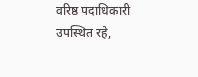वरिष्ठ पदाधिकारी उपस्थित रहे,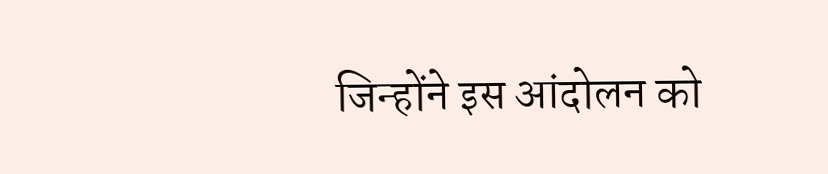जिन्होंने इस आंदोलन को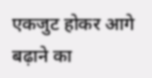एकजुट होकर आगे बढ़ाने का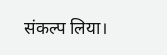संकल्प लिया।